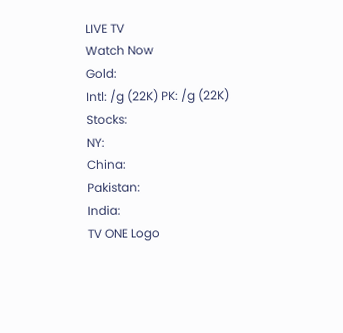LIVE TV
Watch Now
Gold:
Intl: /g (22K) PK: /g (22K)
Stocks:
NY:
China:
Pakistan:
India:
TV ONE Logo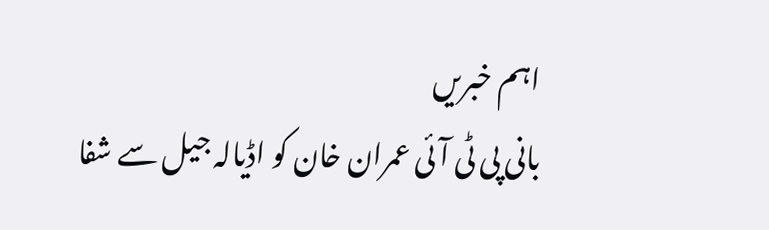اہم خبریں
بانی پی ٹی آئی عمران خان کو اڈیالہ جیل سے شفا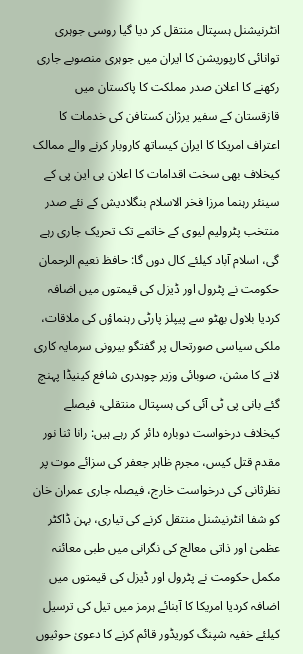انٹرنیشنل ہسپتال منتقل کر دیا گیا روسی جوہری توانائی کارپوریشن کا ایران میں جوہری منصوبے جاری رکھنے کا اعلان صدر مملکت کا پاکستان میں قازقستان کے سفیر یرژان کستافن کی خدمات کا اعتراف امریکا کا ایران کیساتھ کاروبار کرنے والے ممالک کیخلاف بھی سخت اقدامات کا اعلان بی این پی کے سینئر رہنما مرزا فخر الاسلام بنگلادیش کے نئے صدر منتخب پٹرولیم لیوی کے خاتمے تک تحریک جاری رہے گی، اسلام آباد کیلئے کال دوں گا: حافظ نعیم الرحمان حکومت نے پٹرول اور ڈیزل کی قیمتوں میں اضافہ کردیا بلاول بھٹو سے پیپلز پارٹی رہنماؤں کی ملاقات، ملکی سیاسی صورتحال پر گفتگو بیرونی سرمایہ کاری لانے کا مشن، صوبائی وزیر چوہدری شافع کینیڈا پہنچ گئے بانی پی ٹی آئی کی ہسپتال منتقلی، فیصلے کیخلاف درخواست دوبارہ دائر کر رہے ہیں: رانا ثنا نور مقدم قتل کیس، مجرم ظاہر جعفر کی سزائے موت پر نظرثانی کی درخواست خارج، فیصلہ جاری عمران خان کو شفا انٹرنیشنل منتقل کرنے کی تیاری، بہن ڈاکٹر عظمیٰ اور ذاتی معالج کی نگرانی میں طبی معائنہ مکمل حکومت نے پٹرول اور ڈیزل کی قیمتوں میں اضافہ کردیا امریکا کا آبنائے ہرمز میں تیل کی ترسیل کیلئے خفیہ شپنگ کوریڈور قائم کرنے کا دعویٰ حوثیوں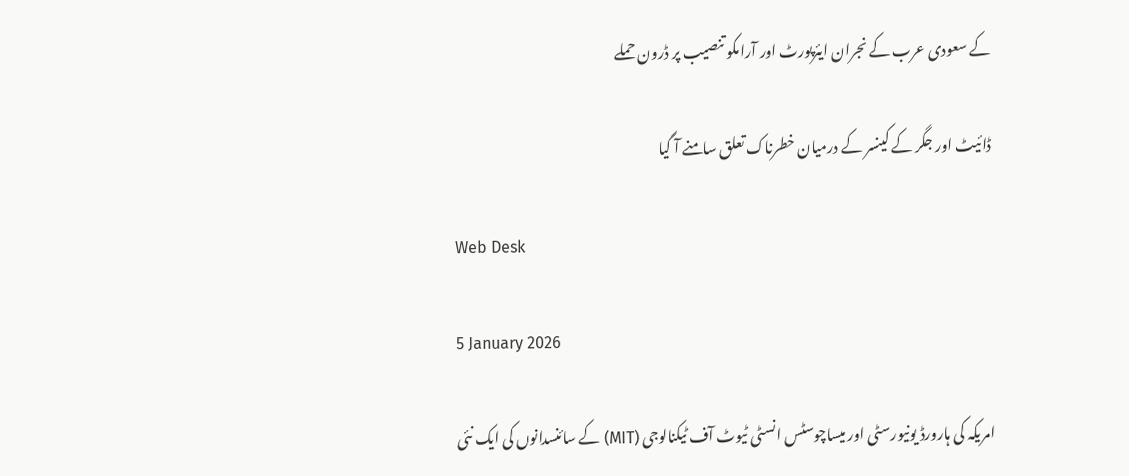کے سعودی عرب کے نجران ایئرپورٹ اور آرامکو تنصیب پر ڈرون حملے

ڈائیٹ اور جگر کے کینسر کے درمیان خطرناک تعلق سامنے آ گیا

Web Desk

5 January 2026

امریکہ کی ہارورڈ یونیورسٹی اور میساچوسٹس انسٹی ٹیوٹ آف ٹیکنالوجی (MIT) کے سائنسدانوں کی ایک نئی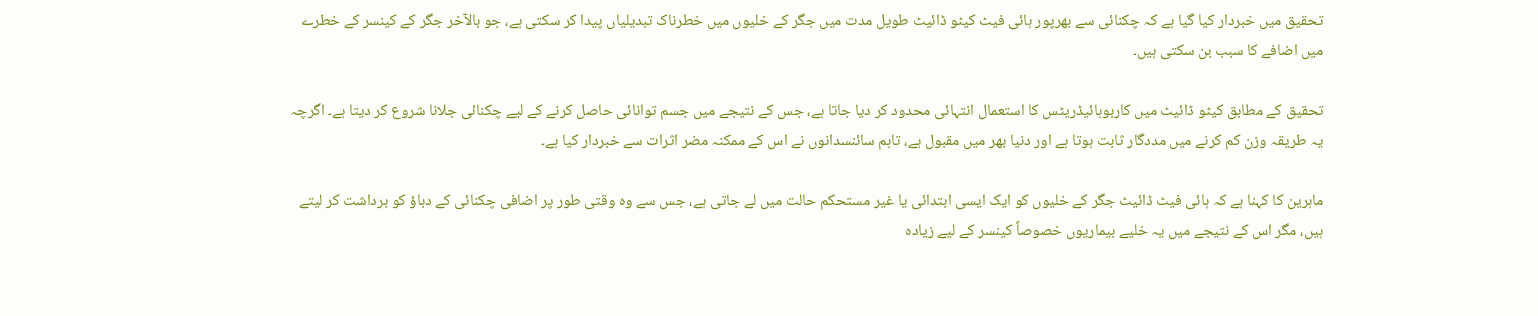تحقیق میں خبردار کیا گیا ہے کہ چکنائی سے بھرپور ہائی فیٹ کیٹو ڈائیٹ طویل مدت میں جگر کے خلیوں میں خطرناک تبدیلیاں پیدا کر سکتی ہے، جو بالآخر جگر کے کینسر کے خطرے میں اضافے کا سبب بن سکتی ہیں۔

تحقیق کے مطابق کیٹو ڈائیٹ میں کاربوہائیڈریٹس کا استعمال انتہائی محدود کر دیا جاتا ہے، جس کے نتیجے میں جسم توانائی حاصل کرنے کے لیے چکنائی جلانا شروع کر دیتا ہے۔ اگرچہ یہ طریقہ وزن کم کرنے میں مددگار ثابت ہوتا ہے اور دنیا بھر میں مقبول ہے، تاہم سائنسدانوں نے اس کے ممکنہ مضر اثرات سے خبردار کیا ہے۔

ماہرین کا کہنا ہے کہ ہائی فیٹ ڈائیٹ جگر کے خلیوں کو ایک ایسی ابتدائی یا غیر مستحکم حالت میں لے جاتی ہے، جس سے وہ وقتی طور پر اضافی چکنائی کے دباؤ کو برداشت کر لیتے ہیں، مگر اس کے نتیجے میں یہ خلیے بیماریوں خصوصاً کینسر کے لیے زیادہ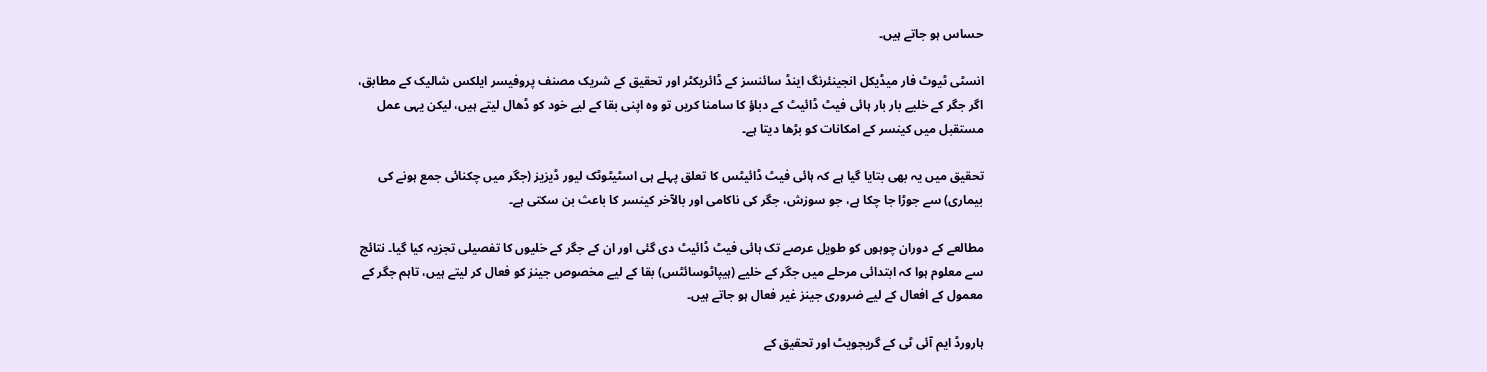حساس ہو جاتے ہیں۔

انسٹی ٹیوٹ فار میڈیکل انجینئرنگ اینڈ سائنسز کے ڈائریکٹر اور تحقیق کے شریک مصنف پروفیسر ایلکس شالیک کے مطابق، اگر جگر کے خلیے بار بار ہائی فیٹ ڈائیٹ کے دباؤ کا سامنا کریں تو وہ اپنی بقا کے لیے خود کو ڈھال لیتے ہیں، لیکن یہی عمل مستقبل میں کینسر کے امکانات کو بڑھا دیتا ہے۔

تحقیق میں یہ بھی بتایا گیا ہے کہ ہائی فیٹ ڈائیٹس کا تعلق پہلے ہی اسٹیٹوٹک لیور ڈیزیز (جگر میں چکنائی جمع ہونے کی بیماری) سے جوڑا جا چکا ہے، جو سوزش، جگر کی ناکامی اور بالآخر کینسر کا باعث بن سکتی ہے۔

مطالعے کے دوران چوہوں کو طویل عرصے تک ہائی فیٹ ڈائیٹ دی گئی اور ان کے جگر کے خلیوں کا تفصیلی تجزیہ کیا گیا۔ نتائج سے معلوم ہوا کہ ابتدائی مرحلے میں جگر کے خلیے (ہیپاٹوسائٹس) بقا کے لیے مخصوص جینز کو فعال کر لیتے ہیں، تاہم جگر کے معمول کے افعال کے لیے ضروری جینز غیر فعال ہو جاتے ہیں۔

ہارورڈ ایم آئی ٹی کے گریجویٹ اور تحقیق کے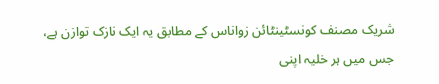شریک مصنف کونسٹینٹائن زواناس کے مطابق یہ ایک نازک توازن ہے، جس میں ہر خلیہ اپنی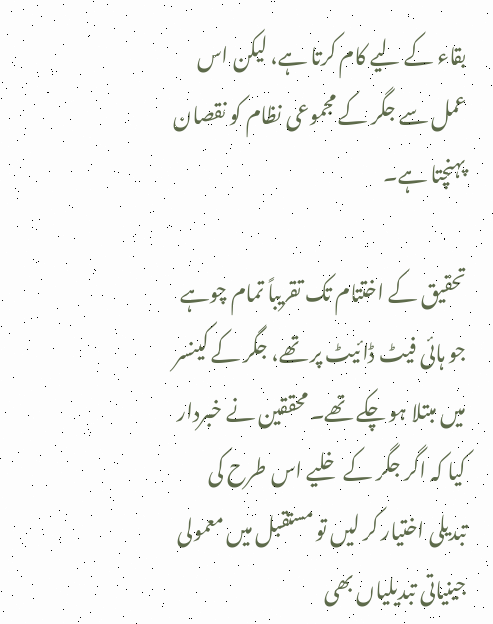بقاء کے لیے کام کرتا ہے، لیکن اس عمل سے جگر کے مجموعی نظام کو نقصان پہنچتا ہے۔

تحقیق کے اختتام تک تقریباً تمام چوہے جو ہائی فیٹ ڈائیٹ پر تھے، جگر کے کینسر میں مبتلا ہو چکے تھے۔ محققین نے خبردار کیا کہ اگر جگر کے خلیے اس طرح کی تبدیلی اختیار کر لیں تو مستقبل میں معمولی جینیاتی تبدیلیاں بھی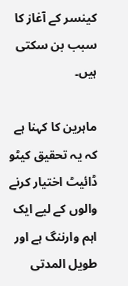کینسر کے آغاز کا سبب بن سکتی ہیں۔

ماہرین کا کہنا ہے کہ یہ تحقیق کیٹو ڈائیٹ اختیار کرنے والوں کے لیے ایک اہم وارننگ ہے اور طویل المدتی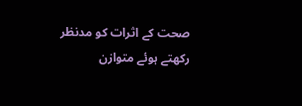صحت کے اثرات کو مدنظر رکھتے ہوئے متوازن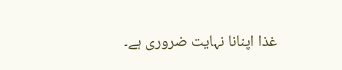غذا اپنانا نہایت ضروری ہے۔